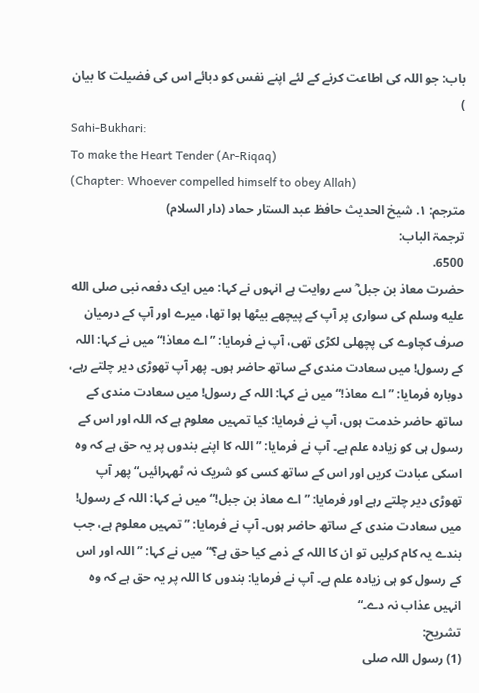باب: جو اللہ کی اطاعت کرنے کے لئے اپنے نفس کو دبائے اس کی فضیلت کا بیان
)
Sahi-Bukhari:
To make the Heart Tender (Ar-Riqaq)
(Chapter: Whoever compelled himself to obey Allah)
مترجم: ١. شیخ الحدیث حافظ عبد الستار حماد (دار السلام)
ترجمۃ الباب:
6500.
حضرت معاذ بن جبل ؓ سے روایت ہے انہوں نے کہا: میں ایک دفعہ نبی صلى الله عليه وسلم کی سواری پر آپ کے پیچھے بیٹھا ہوا تھا، میرے اور آپ کے درمیان صرف کچاوے کی پچھلی لکڑی تھی، آپ نے فرمایا: ”اے معاذ!“ میں نے کہا: اللہ کے رسول! میں سعادت مندی کے ساتھ حاضر ہوں۔ پھر آپ تھوڑی دیر چلتے رہے، دوبارہ فرمایا: ”اے معاذ!“ میں نے کہا: اللہ کے رسول! میں سعادت مندی کے ساتھ حاضر خدمت ہوں، آپ نے فرمایا: کیا تمہیں معلوم ہے کہ اللہ اور اس کے رسول ہی کو زیادہ علم ہے۔ آپ نے فرمایا: ”اللہ کا اپنے بندوں پر یہ حق ہے کہ وہ اسکی عبادت کریں اور اس کے ساتھ کسی کو شریک نہ ٹھہرائیں“ پھر آپ تھوڑی دیر چلتے رہے اور فرمایا: ”اے معاذ بن جبل!“ میں نے کہا: اللہ کے رسول! میں سعادت مندی کے ساتھ حاضر ہوں۔ آپ نے فرمایا: ”تمہیں معلوم ہے، جب بندے یہ کام کرلیں تو ان کا اللہ کے ذمے کیا حق ہے؟“ میں نے کہا: ”اللہ اور اس کے رسول کو ہی زیادہ علم ہے۔ آپ نے فرمایا: بندوں کا اللہ پر یہ حق ہے کہ وہ انہیں عذاب نہ دے۔“
تشریح:
(1) رسول اللہ صلی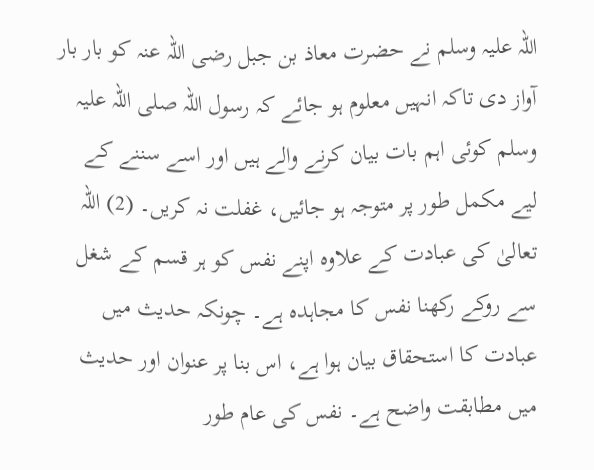اللہ علیہ وسلم نے حضرت معاذ بن جبل رضی اللہ عنہ کو بار بار آواز دی تاکہ انہیں معلوم ہو جائے کہ رسول اللہ صلی اللہ علیہ وسلم کوئی اہم بات بیان کرنے والے ہیں اور اسے سننے کے لیے مکمل طور پر متوجہ ہو جائیں، غفلت نہ کریں۔ (2) اللہ تعالیٰ کی عبادت کے علاوہ اپنے نفس کو ہر قسم کے شغل سے روکے رکھنا نفس کا مجاہدہ ہے۔ چونکہ حدیث میں عبادت کا استحقاق بیان ہوا ہے، اس بنا پر عنوان اور حدیث میں مطابقت واضح ہے۔ نفس کی عام طور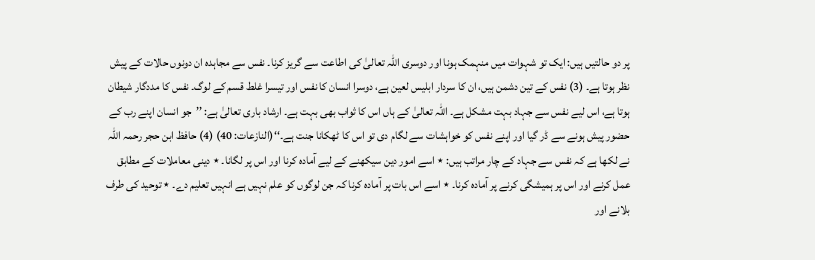پر دو حالتیں ہیں: ایک تو شہوات میں منہمک ہونا اور دوسری اللہ تعالیٰ کی اطاعت سے گریز کرنا۔ نفس سے مجاہدہ ان دونوں حالات کے پیش نظر ہوتا ہے۔ (3) نفس کے تین دشمن ہیں، ان کا سردار ابلیس لعین ہے، دوسرا انسان کا نفس اور تیسرا غلط قسم کے لوگ۔ نفس کا مددگار شیطان ہوتا ہے، اس لیے نفس سے جہاد بہت مشکل ہے۔ اللہ تعالیٰ کے ہاں اس کا ثواب بھی بہت ہے۔ ارشاد باری تعالیٰ ہے: ’’جو انسان اپنے رب کے حضور پیش ہونے سے ڈر گیا اور اپنے نفس کو خواہشات سے لگام دی تو اس کا ٹھکانا جنت ہے۔‘‘(النازعات: 40) (4) حافظ ابن حجر رحمہ اللہ نے لکھا ہے کہ نفس سے جہاد کے چار مراتب ہیں: ٭ اسے امور دین سیکھنے کے لیے آمادہ کرنا اور اس پر لگانا۔ ٭ دینی معاملات کے مطابق عمل کرنے اور اس پر ہمیشگی کرنے پر آمادہ کرنا۔ ٭ اسے اس بات پر آمادہ کرنا کہ جن لوگوں کو علم نہیں ہے انہیں تعلیم دے۔ ٭ توحید کی طرف بلانے اور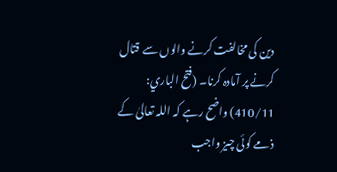دین کی مخالفت کرنے والوں سے قتال کرنے پر آمادہ کرنا۔ (فتح الباري: 410/11) واضح رہے کہ اللہ تعالیٰ کے ذمے کوئی چیز واجب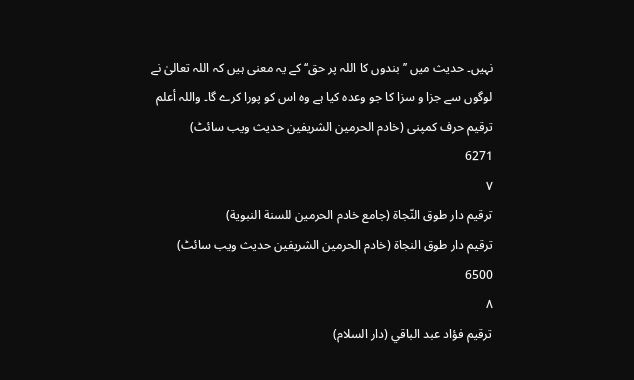نہیں۔ حدیث میں ’’بندوں کا اللہ پر حق‘‘ کے یہ معنی ہیں کہ اللہ تعالیٰ نے لوگوں سے جزا و سزا کا جو وعدہ کیا ہے وہ اس کو پورا کرے گا۔ واللہ أعلم
ترقیم حرف کمپنی (خادم الحرمین الشریفین حدیث ویب سائٹ)
6271
٧
ترقيم دار طوق النّجاة (جامع خادم الحرمين للسنة النبوية)
ترقیم دار طوق النجاۃ (خادم الحرمین الشریفین حدیث ویب سائٹ)
6500
٨
ترقيم فؤاد عبد الباقي (دار السلام)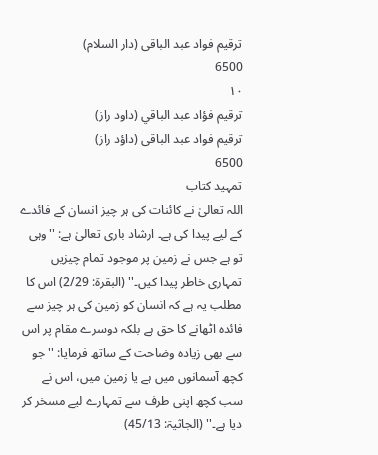ترقیم فواد عبد الباقی (دار السلام)
6500
١٠
ترقيم فؤاد عبد الباقي (داود راز)
ترقیم فواد عبد الباقی (داؤد راز)
6500
تمہید کتاب
اللہ تعالیٰ نے کائنات کی ہر چیز انسان کے فائدے کے لیے پیدا کی ہے۔ ارشاد باری تعالیٰ ہے: ''وہی تو ہے جس نے زمین پر موجود تمام چیزیں تمہاری خاطر پیدا کیں۔'' (البقرۃ: 2/29) اس کا مطلب یہ ہے کہ انسان کو زمین کی ہر چیز سے فائدہ اٹھانے کا حق ہے بلکہ دوسرے مقام پر اس سے بھی زیادہ وضاحت کے ساتھ فرمایا: ''جو کچھ آسمانوں میں ہے یا زمین میں، اس نے سب کچھ اپنی طرف سے تمہارے لیے مسخر کر دیا ہے۔'' (الجاثیۃ: 45/13)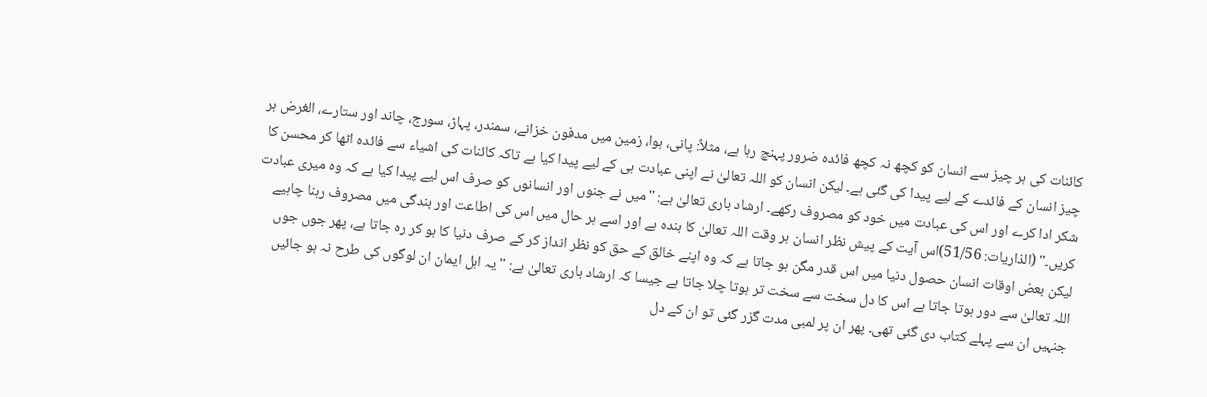کائنات کی ہر چیز سے انسان کو کچھ نہ کچھ فائدہ ضرور پہنچ رہا ہے، مثلاً: پانی، ہوا، زمین میں مدفون خزانے، سمندر، پہاڑ، سورج، چاند اور ستارے، الغرض ہر چیز انسان کے فائدے کے لیے پیدا کی گئی ہے۔ لیکن انسان کو اللہ تعالیٰ نے اپنی عبادت ہی کے لیے پیدا کیا ہے تاکہ کائنات کی اشیاء سے فائدہ اٹھا کر محسن کا شکر ادا کرے اور اس کی عبادت میں خود کو مصروف رکھے۔ ارشاد باری تعالیٰ ہے: ''میں نے جنوں اور انسانوں کو صرف اس لیے پیدا کیا ہے کہ وہ میری عبادت کریں۔'' (الذاریات: 51/56)اس آیت کے پیش نظر انسان ہر وقت اللہ تعالیٰ کا بندہ ہے اور اسے ہر حال میں اس کی اطاعت اور بندگی میں مصروف رہنا چاہیے لیکن بعض اوقات انسان حصول دنیا میں اس قدر مگن ہو جاتا ہے کہ وہ اپنے خالق کے حق کو نظر انداز کر کے صرف دنیا کا ہو کر رہ جاتا ہے، پھر جوں جوں اللہ تعالیٰ سے دور ہوتا جاتا ہے اس کا دل سخت سے سخت تر ہوتا چلا جاتا ہے جیسا کہ ارشاد باری تعالیٰ ہے: ''یہ اہل ایمان ان لوگوں کی طرح نہ ہو جائیں جنہیں ان سے پہلے کتاب دی گئی تھی۔ پھر ان پر لمبی مدت گزر گئی تو ان کے دل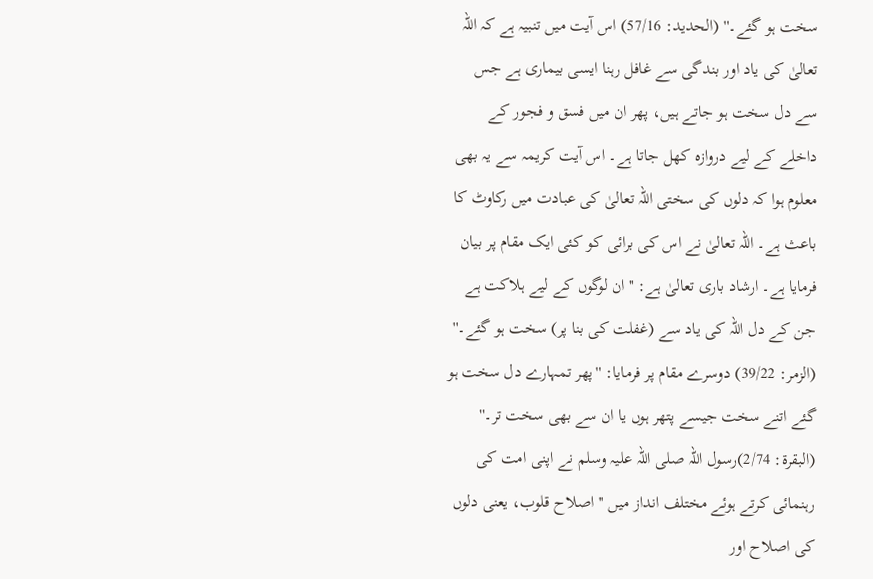سخت ہو گئے۔'' (الحدید: 57/16) اس آیت میں تنبیہ ہے کہ اللہ تعالیٰ کی یاد اور بندگی سے غافل رہنا ایسی بیماری ہے جس سے دل سخت ہو جاتے ہیں، پھر ان میں فسق و فجور کے داخلے کے لیے دروازہ کھل جاتا ہے۔ اس آیت کریمہ سے یہ بھی معلوم ہوا کہ دلوں کی سختی اللہ تعالیٰ کی عبادت میں رکاوٹ کا باعث ہے۔ اللہ تعالیٰ نے اس کی برائی کو کئی ایک مقام پر بیان فرمایا ہے۔ ارشاد باری تعالیٰ ہے: ''ان لوگوں کے لیے ہلاکت ہے جن کے دل اللہ کی یاد سے (غفلت کی بنا پر) سخت ہو گئے۔'' (الزمر: 39/22) دوسرے مقام پر فرمایا: ''پھر تمہارے دل سخت ہو گئے اتنے سخت جیسے پتھر ہوں یا ان سے بھی سخت تر۔'' (البقرۃ: 2/74)رسول اللہ صلی اللہ علیہ وسلم نے اپنی امت کی رہنمائی کرتے ہوئے مختلف انداز میں ''اصلاح قلوب، یعنی دلوں کی اصلاح اور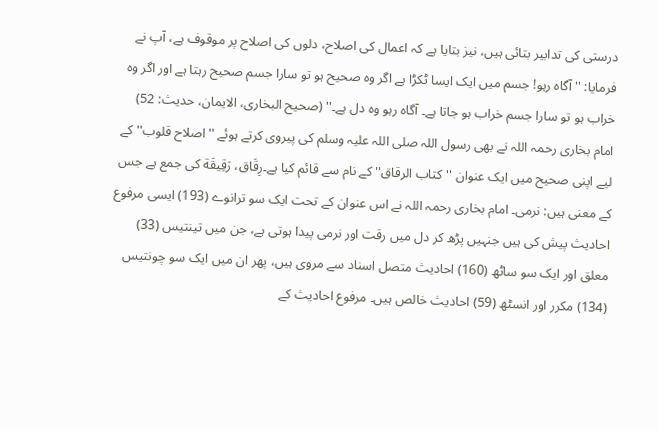درستی کی تدابیر بتائی ہیں، نیز بتایا ہے کہ اعمال کی اصلاح، دلوں کی اصلاح پر موقوف ہے، آپ نے فرمایا: ''آگاہ رہو! جسم میں ایک ایسا ٹکڑا ہے اگر وہ صحیح ہو تو سارا جسم صحیح رہتا ہے اور اگر وہ خراب ہو تو سارا جسم خراب ہو جاتا ہے۔ آگاہ رہو وہ دل ہے۔'' (صحیح البخاری، الایمان، حدیث: 52) امام بخاری رحمہ اللہ نے بھی رسول اللہ صلی اللہ علیہ وسلم کی پیروی کرتے ہوئے ''اصلاح قلوب'' کے لیے اپنی صحیح میں ایک عنوان ''کتاب الرقاق'' کے نام سے قائم کیا ہے۔رِقَاق، رَقِيقَة کی جمع ہے جس کے معنی ہیں: نرمی۔ امام بخاری رحمہ اللہ نے اس عنوان کے تحت ایک سو ترانوے (193) ایسی مرفوع احادیث پیش کی ہیں جنہیں پڑھ کر دل میں رقت اور نرمی پیدا ہوتی ہے، جن میں تینتیس (33) معلق اور ایک سو ساٹھ (160) احادیث متصل اسناد سے مروی ہیں، پھر ان میں ایک سو چونتیس (134) مکرر اور انسٹھ (59) احادیث خالص ہیں۔ مرفوع احادیث کے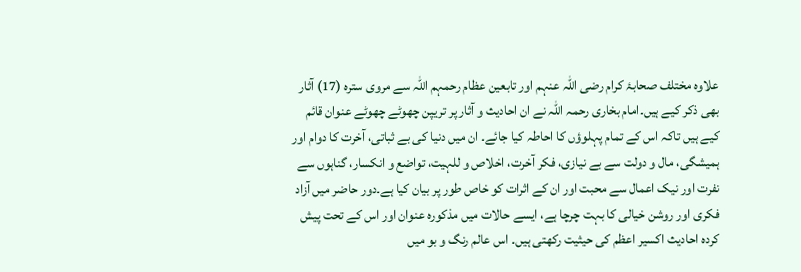علاوہ مختلف صحابۂ کرام رضی اللہ عنہم اور تابعین عظام رحمہم اللہ سے مروی سترہ (17) آثار بھی ذکر کیے ہیں۔امام بخاری رحمہ اللہ نے ان احادیث و آثار پر تریپن چھوٹے چھوٹے عنوان قائم کیے ہیں تاکہ اس کے تمام پہلوؤں کا احاطہ کیا جائے۔ ان میں دنیا کی بے ثباتی، آخرت کا دوام اور ہمیشگی، مال و دولت سے بے نیازی، فکر آخرت، اخلاص و للہیت، تواضع و انکسار، گناہوں سے نفرت اور نیک اعمال سے محبت اور ان کے اثرات کو خاص طور پر بیان کیا ہے۔دور حاضر میں آزاد فکری اور روشن خیالی کا بہت چرچا ہے، ایسے حالات میں مذکورہ عنوان اور اس کے تحت پیش کردہ احادیث اکسیر اعظم کی حیثیت رکھتی ہیں۔ اس عالم رنگ و بو میں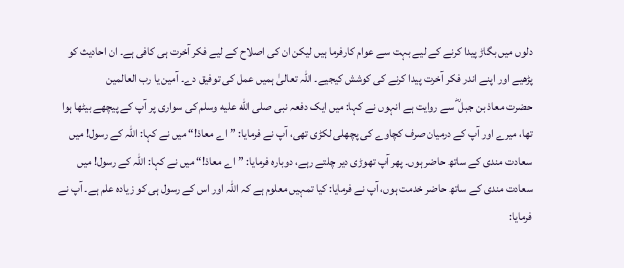دلوں میں بگاڑ پیدا کرنے کے لیے بہت سے عوام کارفرما ہیں لیکن ان کی اصلاح کے لیے فکر آخرت ہی کافی ہے۔ ان احادیث کو پڑھیے اور اپنے اندر فکر آخرت پیدا کرنے کی کوشش کیجیے۔ اللہ تعالیٰ ہمیں عمل کی توفیق دے۔ آمین یا رب العالمین
حضرت معاذ بن جبل ؓ سے روایت ہے انہوں نے کہا: میں ایک دفعہ نبی صلى الله عليه وسلم کی سواری پر آپ کے پیچھے بیٹھا ہوا تھا، میرے اور آپ کے درمیان صرف کچاوے کی پچھلی لکڑی تھی، آپ نے فرمایا: ”اے معاذ!“ میں نے کہا: اللہ کے رسول! میں سعادت مندی کے ساتھ حاضر ہوں۔ پھر آپ تھوڑی دیر چلتے رہے، دوبارہ فرمایا: ”اے معاذ!“ میں نے کہا: اللہ کے رسول! میں سعادت مندی کے ساتھ حاضر خدمت ہوں، آپ نے فرمایا: کیا تمہیں معلوم ہے کہ اللہ اور اس کے رسول ہی کو زیادہ علم ہے۔ آپ نے فرمایا: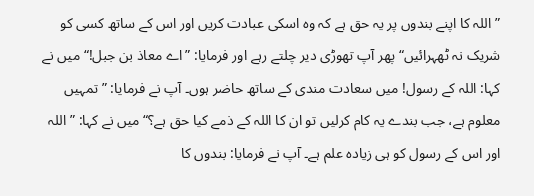”اللہ کا اپنے بندوں پر یہ حق ہے کہ وہ اسکی عبادت کریں اور اس کے ساتھ کسی کو شریک نہ ٹھہرائیں“ پھر آپ تھوڑی دیر چلتے رہے اور فرمایا: ”اے معاذ بن جبل!“ میں نے کہا: اللہ کے رسول! میں سعادت مندی کے ساتھ حاضر ہوں۔ آپ نے فرمایا: ”تمہیں معلوم ہے، جب بندے یہ کام کرلیں تو ان کا اللہ کے ذمے کیا حق ہے؟“ میں نے کہا: ”اللہ اور اس کے رسول کو ہی زیادہ علم ہے۔ آپ نے فرمایا: بندوں کا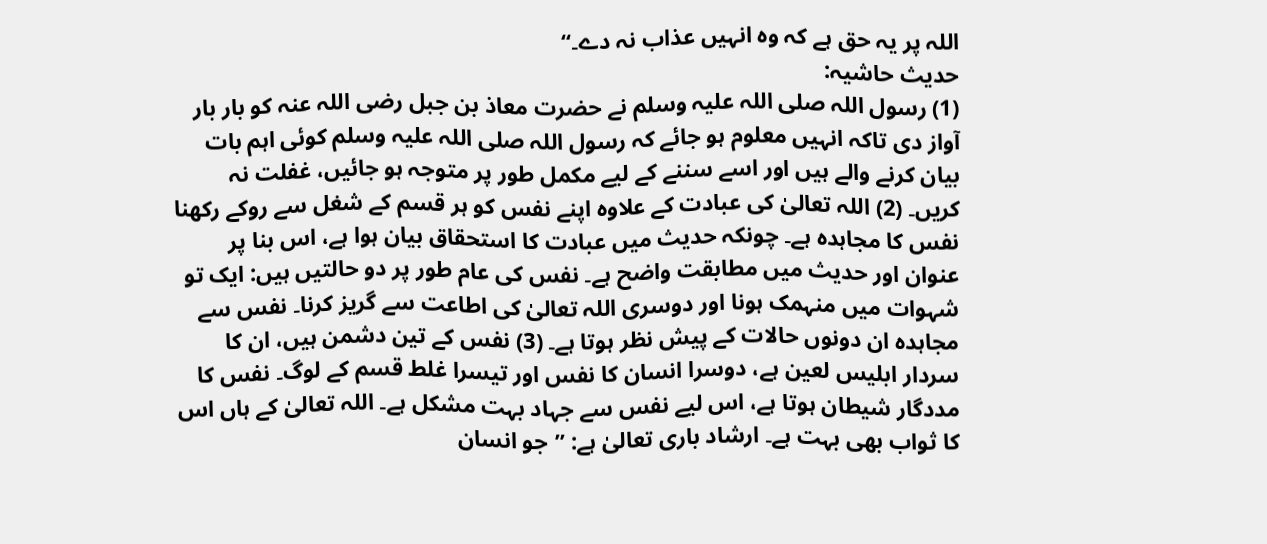اللہ پر یہ حق ہے کہ وہ انہیں عذاب نہ دے۔“
حدیث حاشیہ:
(1) رسول اللہ صلی اللہ علیہ وسلم نے حضرت معاذ بن جبل رضی اللہ عنہ کو بار بار آواز دی تاکہ انہیں معلوم ہو جائے کہ رسول اللہ صلی اللہ علیہ وسلم کوئی اہم بات بیان کرنے والے ہیں اور اسے سننے کے لیے مکمل طور پر متوجہ ہو جائیں، غفلت نہ کریں۔ (2) اللہ تعالیٰ کی عبادت کے علاوہ اپنے نفس کو ہر قسم کے شغل سے روکے رکھنا نفس کا مجاہدہ ہے۔ چونکہ حدیث میں عبادت کا استحقاق بیان ہوا ہے، اس بنا پر عنوان اور حدیث میں مطابقت واضح ہے۔ نفس کی عام طور پر دو حالتیں ہیں: ایک تو شہوات میں منہمک ہونا اور دوسری اللہ تعالیٰ کی اطاعت سے گریز کرنا۔ نفس سے مجاہدہ ان دونوں حالات کے پیش نظر ہوتا ہے۔ (3) نفس کے تین دشمن ہیں، ان کا سردار ابلیس لعین ہے، دوسرا انسان کا نفس اور تیسرا غلط قسم کے لوگ۔ نفس کا مددگار شیطان ہوتا ہے، اس لیے نفس سے جہاد بہت مشکل ہے۔ اللہ تعالیٰ کے ہاں اس کا ثواب بھی بہت ہے۔ ارشاد باری تعالیٰ ہے: ’’جو انسان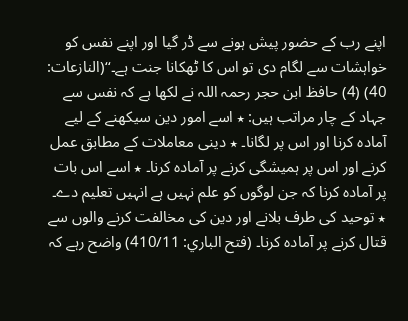اپنے رب کے حضور پیش ہونے سے ڈر گیا اور اپنے نفس کو خواہشات سے لگام دی تو اس کا ٹھکانا جنت ہے۔‘‘(النازعات: 40) (4) حافظ ابن حجر رحمہ اللہ نے لکھا ہے کہ نفس سے جہاد کے چار مراتب ہیں: ٭ اسے امور دین سیکھنے کے لیے آمادہ کرنا اور اس پر لگانا۔ ٭ دینی معاملات کے مطابق عمل کرنے اور اس پر ہمیشگی کرنے پر آمادہ کرنا۔ ٭ اسے اس بات پر آمادہ کرنا کہ جن لوگوں کو علم نہیں ہے انہیں تعلیم دے۔ ٭ توحید کی طرف بلانے اور دین کی مخالفت کرنے والوں سے قتال کرنے پر آمادہ کرنا۔ (فتح الباري: 410/11) واضح رہے کہ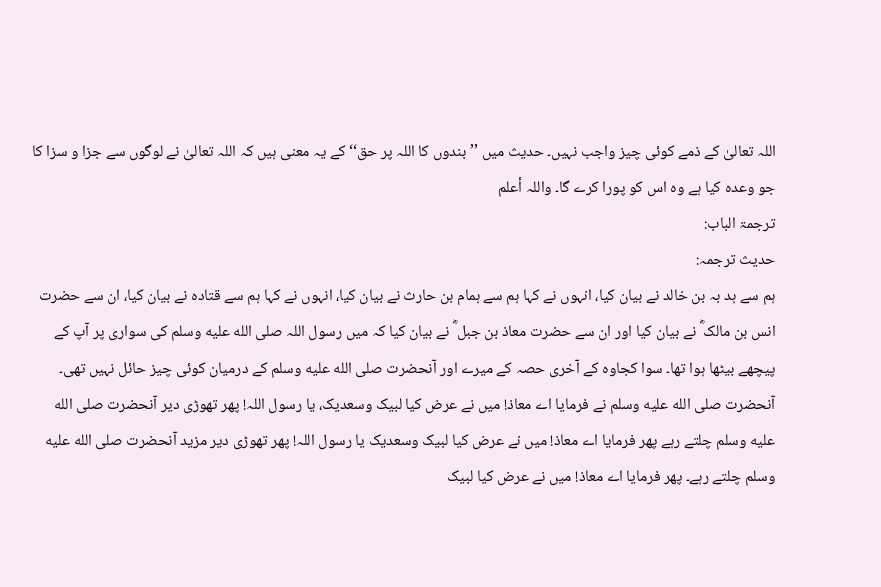اللہ تعالیٰ کے ذمے کوئی چیز واجب نہیں۔ حدیث میں ’’بندوں کا اللہ پر حق‘‘ کے یہ معنی ہیں کہ اللہ تعالیٰ نے لوگوں سے جزا و سزا کا جو وعدہ کیا ہے وہ اس کو پورا کرے گا۔ واللہ أعلم
ترجمۃ الباب:
حدیث ترجمہ:
ہم سے ہد بہ بن خالد نے بیان کیا، انہوں نے کہا ہم سے ہمام بن حارث نے بیان کیا، انہوں نے کہا ہم سے قتادہ نے بیان کیا، ان سے حضرت انس بن مالک ؓ نے بیان کیا اور ان سے حضرت معاذ بن جبل ؓ نے بیان کیا کہ میں رسول اللہ صلى الله عليه وسلم کی سواری پر آپ کے پیچھے بیٹھا ہوا تھا۔ سوا کجاوہ کے آخری حصہ کے میرے اور آنحضرت صلى الله عليه وسلم کے درمیان کوئی چیز حائل نہیں تھی۔ آنحضرت صلى الله عليه وسلم نے فرمایا اے معاذ! میں نے عرض کیا لبیک وسعدیک، یا رسول اللہ! پھر تھوڑی دیر آنحضرت صلى الله عليه وسلم چلتے رہے پھر فرمایا اے معاذ! میں نے عرض کیا لبیک وسعدیک یا رسول اللہ! پھر تھوڑی دیر مزید آنحضرت صلى الله عليه وسلم چلتے رہے۔ پھر فرمایا اے معاذ! میں نے عرض کیا لبیک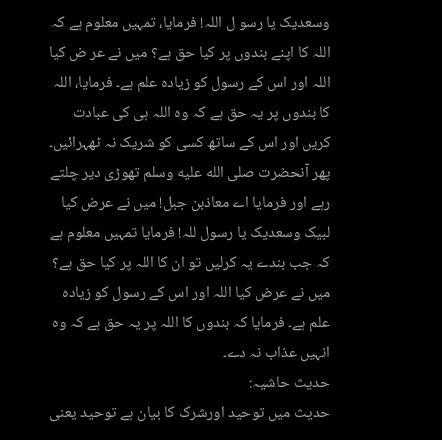وسعدیک یا رسو ل اللہ! فرمایا، تمہیں معلوم ہے کہ اللہ کا اپنے بندوں پر کیا حق ہے؟ میں نے عر ض کیا اللہ اور اس کے رسول کو زیادہ علم ہے۔ فرمایا، اللہ کا بندوں پر یہ حق ہے کہ وہ اللہ ہی کی عبادت کریں اور اس کے ساتھ کسی کو شریک نہ ٹھہرائیں۔ پھر آنحضرت صلى الله عليه وسلم تھوڑی دیر چلتے رہے اور فرمایا اے معاذبن جبل! میں نے عرض کیا لبیک وسعدیک یا رسول للہ! فرمایا تمہیں معلوم ہے کہ جب بندے یہ کرلیں تو ان کا اللہ پر کیا حق ہے؟ میں نے عرض کیا اللہ اور اس کے رسول کو زیادہ علم ہے۔ فرمایا کہ بندوں کا اللہ پر یہ حق ہے کہ وہ انہیں عذاب نہ دے۔
حدیث حاشیہ:
حدیث میں توحید اورشرک کا بیان ہے توحید یعنی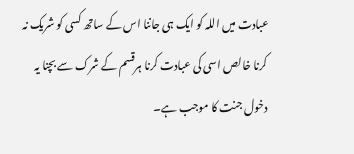عبادت میں اللہ کو ایک ہی جاننا اس کے ساتھ کسی کو شریک نہ کرنا خالص اسی کی عبادت کرنا ہرقسم کے شرک سے بچنا یہ دخول جنت کا موجب ہے۔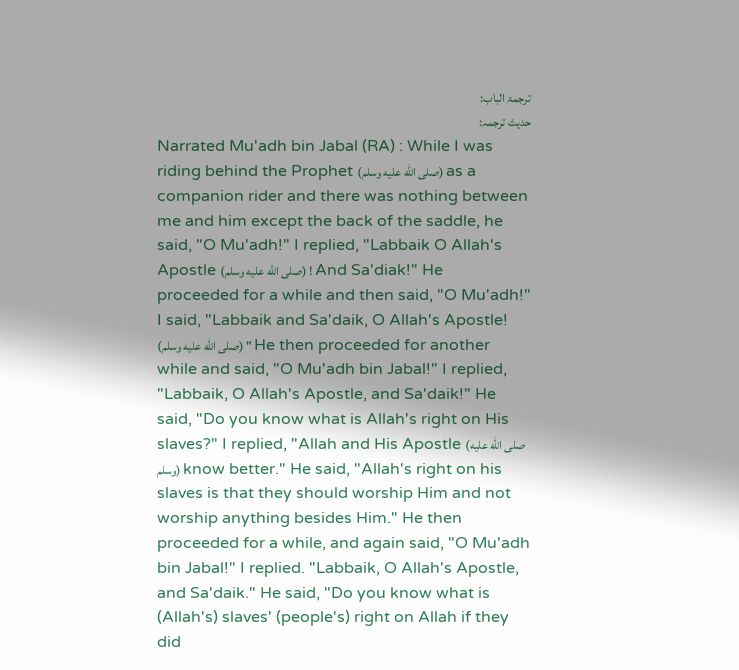ترجمۃ الباب:
حدیث ترجمہ:
Narrated Mu'adh bin Jabal (RA) : While I was riding behind the Prophet (صلى الله عليه وسلم) as a companion rider and there was nothing between me and him except the back of the saddle, he said, "O Mu'adh!" I replied, "Labbaik O Allah's Apostle (صلى الله عليه وسلم) ! And Sa'diak!" He proceeded for a while and then said, "O Mu'adh!" I said, "Labbaik and Sa'daik, O Allah's Apostle! (صلى الله عليه وسلم) " He then proceeded for another while and said, "O Mu'adh bin Jabal!" I replied, "Labbaik, O Allah's Apostle, and Sa'daik!" He said, "Do you know what is Allah's right on His slaves?" I replied, "Allah and His Apostle (صلى الله عليه وسلم) know better." He said, "Allah's right on his slaves is that they should worship Him and not worship anything besides Him." He then proceeded for a while, and again said, "O Mu'adh bin Jabal!" I replied. "Labbaik, O Allah's Apostle, and Sa'daik." He said, "Do you know what is (Allah's) slaves' (people's) right on Allah if they did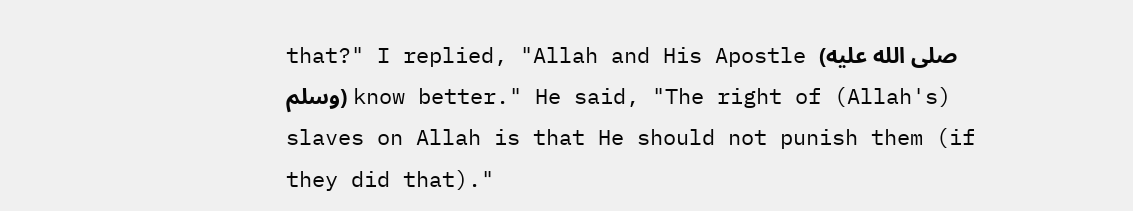that?" I replied, "Allah and His Apostle (صلى الله عليه وسلم) know better." He said, "The right of (Allah's) slaves on Allah is that He should not punish them (if they did that)."